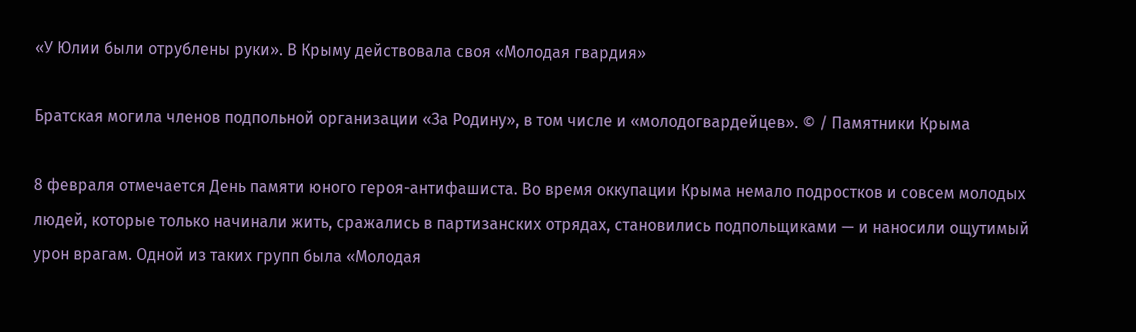«У Юлии были отрублены руки». В Крыму действовала своя «Молодая гвардия»

Братская могила членов подпольной организации «За Родину», в том числе и «молодогвардейцев». © / Памятники Крыма

8 февраля отмечается День памяти юного героя-антифашиста. Во время оккупации Крыма немало подростков и совсем молодых людей, которые только начинали жить, сражались в партизанских отрядах, становились подпольщиками — и наносили ощутимый урон врагам. Одной из таких групп была «Молодая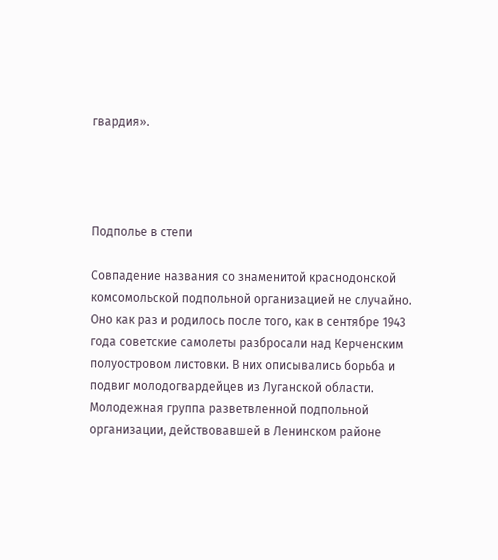гвардия».




Подполье в степи

Совпадение названия со знаменитой краснодонской комсомольской подпольной организацией не случайно. Оно как раз и родилось после того, как в сентябре 1943 года советские самолеты разбросали над Керченским полуостровом листовки. В них описывались борьба и подвиг молодогвардейцев из Луганской области. Молодежная группа разветвленной подпольной организации, действовавшей в Ленинском районе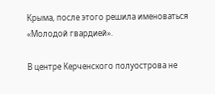Крыма, после этого решила именоваться «Молодой гвардией».

В центре Керченского полуострова не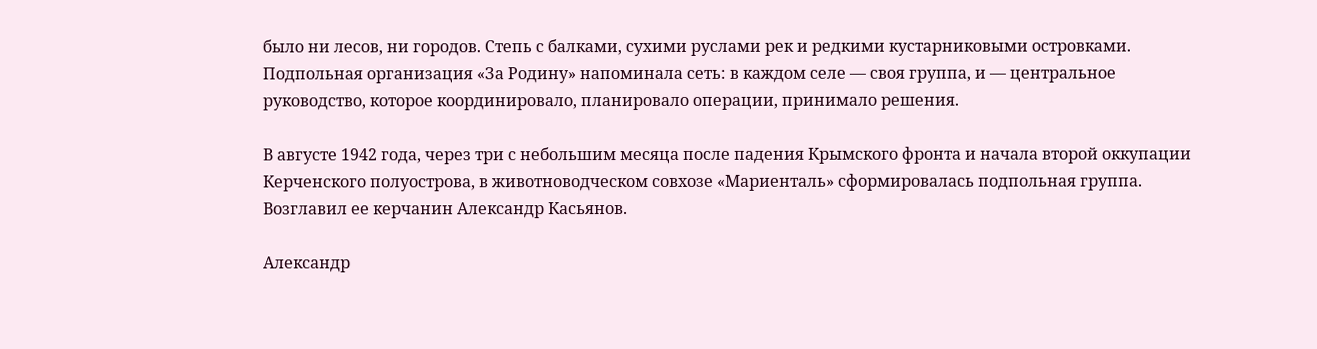было ни лесов, ни городов. Степь с балками, сухими руслами рек и редкими кустарниковыми островками. Подпольная организация «За Родину» напоминала сеть: в каждом селе — своя группа, и — центральное руководство, которое координировало, планировало операции, принимало решения.

В августе 1942 года, через три с небольшим месяца после падения Крымского фронта и начала второй оккупации Керченского полуострова, в животноводческом совхозе «Мариенталь» сформировалась подпольная группа. Возглавил ее керчанин Александр Касьянов.

Александр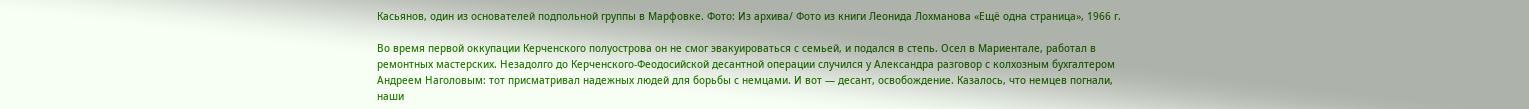Касьянов, один из основателей подпольной группы в Марфовке. Фото: Из архива/ Фото из книги Леонида Лохманова «Ещё одна страница», 1966 г.

Во время первой оккупации Керченского полуострова он не смог эвакуироваться с семьей, и подался в степь. Осел в Мариентале, работал в ремонтных мастерских. Незадолго до Керченского-Феодосийской десантной операции случился у Александра разговор с колхозным бухгалтером Андреем Наголовым: тот присматривал надежных людей для борьбы с немцами. И вот — десант, освобождение. Казалось, что немцев погнали, наши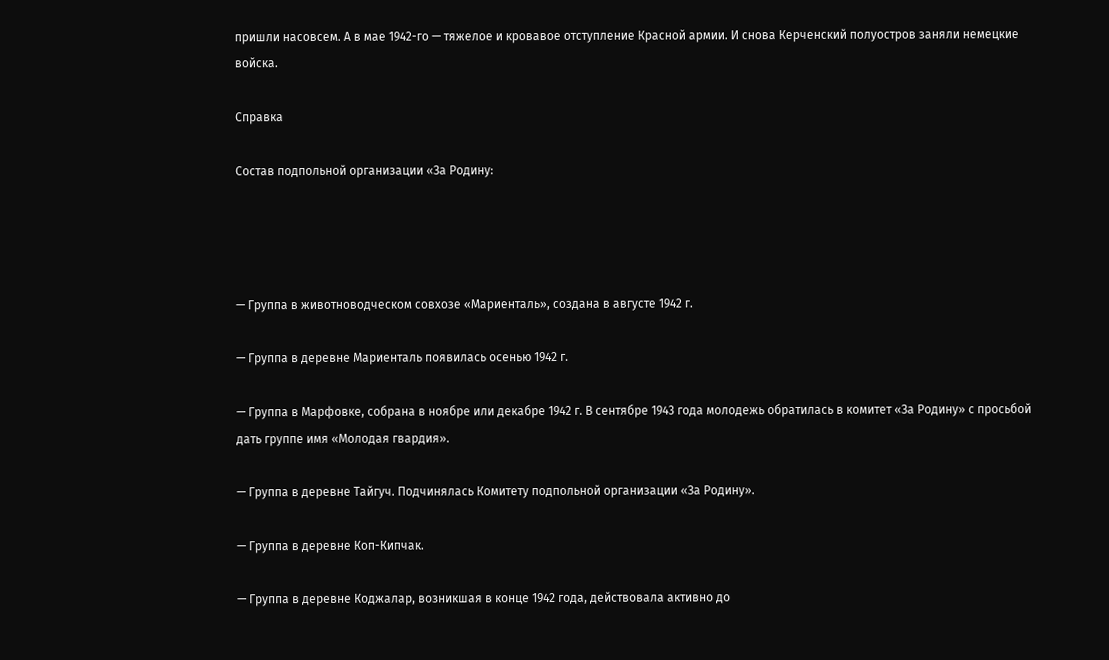пришли насовсем. А в мае 1942-го — тяжелое и кровавое отступление Красной армии. И снова Керченский полуостров заняли немецкие войска.

Справка

Состав подпольной организации «За Родину:




— Группа в животноводческом совхозе «Мариенталь», создана в августе 1942 г.

— Группа в деревне Мариенталь появилась осенью 1942 г.

— Группа в Марфовке, собрана в ноябре или декабре 1942 г. В сентябре 1943 года молодежь обратилась в комитет «За Родину» с просьбой дать группе имя «Молодая гвардия».

— Группа в деревне Тайгуч. Подчинялась Комитету подпольной организации «За Родину».

— Группа в деревне Коп-Кипчак.

— Группа в деревне Коджалар, возникшая в конце 1942 года, действовала активно до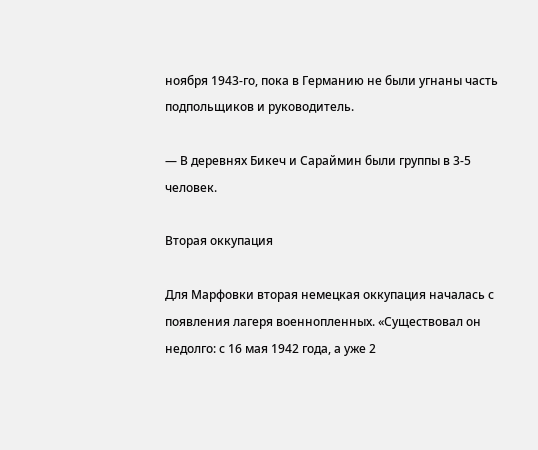ноября 1943-го, пока в Германию не были угнаны часть подпольщиков и руководитель.

— В деревнях Бикеч и Сараймин были группы в 3-5 человек.

Вторая оккупация

Для Марфовки вторая немецкая оккупация началась с появления лагеря военнопленных. «Существовал он недолго: с 16 мая 1942 года, а уже 2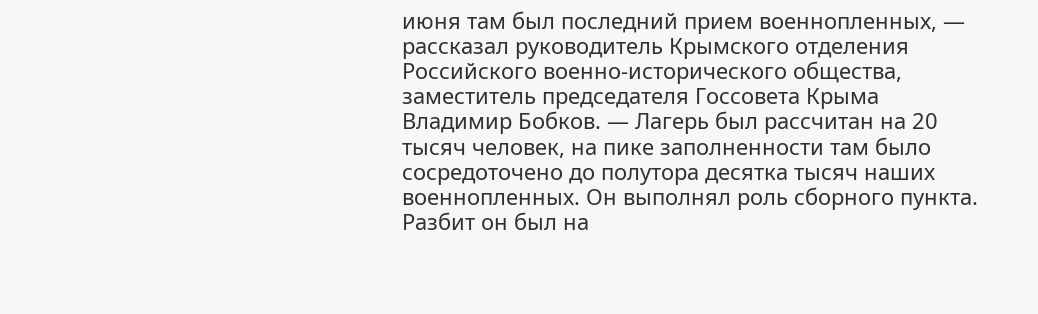июня там был последний прием военнопленных, — рассказал руководитель Крымского отделения Российского военно-исторического общества, заместитель председателя Госсовета Крыма Владимир Бобков. — Лагерь был рассчитан на 20 тысяч человек, на пике заполненности там было сосредоточено до полутора десятка тысяч наших военнопленных. Он выполнял роль сборного пункта. Разбит он был на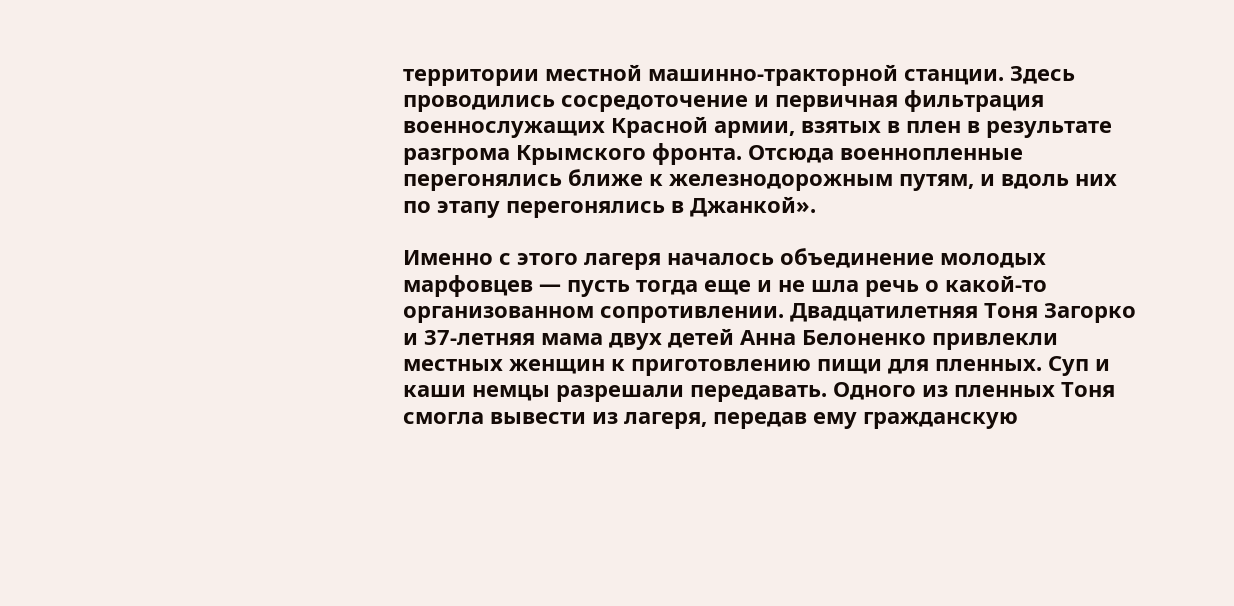территории местной машинно-тракторной станции. Здесь проводились сосредоточение и первичная фильтрация военнослужащих Красной армии, взятых в плен в результате разгрома Крымского фронта. Отсюда военнопленные перегонялись ближе к железнодорожным путям, и вдоль них по этапу перегонялись в Джанкой».

Именно с этого лагеря началось объединение молодых марфовцев — пусть тогда еще и не шла речь о какой-то организованном сопротивлении. Двадцатилетняя Тоня Загорко и 37-летняя мама двух детей Анна Белоненко привлекли местных женщин к приготовлению пищи для пленных. Суп и каши немцы разрешали передавать. Одного из пленных Тоня смогла вывести из лагеря, передав ему гражданскую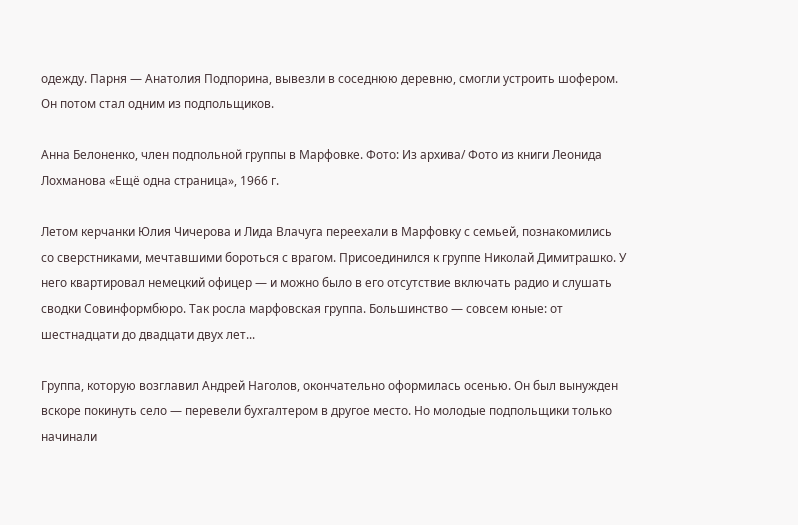одежду. Парня — Анатолия Подпорина, вывезли в соседнюю деревню, смогли устроить шофером. Он потом стал одним из подпольщиков.

Анна Белоненко, член подпольной группы в Марфовке. Фото: Из архива/ Фото из книги Леонида Лохманова «Ещё одна страница», 1966 г.

Летом керчанки Юлия Чичерова и Лида Влачуга переехали в Марфовку с семьей, познакомились со сверстниками, мечтавшими бороться с врагом. Присоединился к группе Николай Димитрашко. У него квартировал немецкий офицер — и можно было в его отсутствие включать радио и слушать сводки Совинформбюро. Так росла марфовская группа. Большинство — совсем юные: от шестнадцати до двадцати двух лет...

Группа, которую возглавил Андрей Наголов, окончательно оформилась осенью. Он был вынужден вскоре покинуть село — перевели бухгалтером в другое место. Но молодые подпольщики только начинали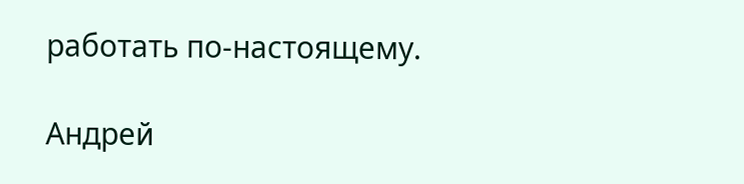работать по-настоящему.

Андрей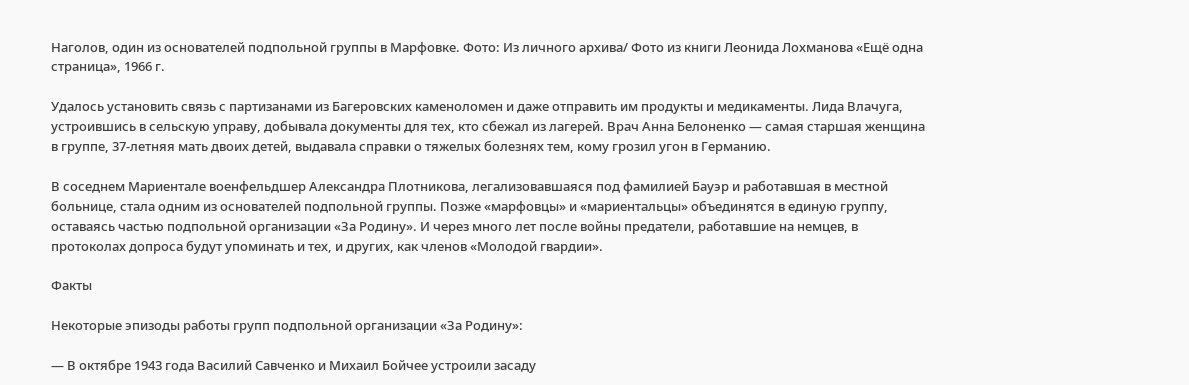Наголов, один из основателей подпольной группы в Марфовке. Фото: Из личного архива/ Фото из книги Леонида Лохманова «Ещё одна страница», 1966 г.

Удалось установить связь с партизанами из Багеровских каменоломен и даже отправить им продукты и медикаменты. Лида Влачуга, устроившись в сельскую управу, добывала документы для тех, кто сбежал из лагерей. Врач Анна Белоненко — самая старшая женщина в группе, 37-летняя мать двоих детей, выдавала справки о тяжелых болезнях тем, кому грозил угон в Германию.

В соседнем Мариентале военфельдшер Александра Плотникова, легализовавшаяся под фамилией Бауэр и работавшая в местной больнице, стала одним из основателей подпольной группы. Позже «марфовцы» и «мариентальцы» объединятся в единую группу, оставаясь частью подпольной организации «За Родину». И через много лет после войны предатели, работавшие на немцев, в протоколах допроса будут упоминать и тех, и других, как членов «Молодой гвардии».

Факты

Некоторые эпизоды работы групп подпольной организации «За Родину»:

— В октябре 1943 года Василий Савченко и Михаил Бойчее устроили засаду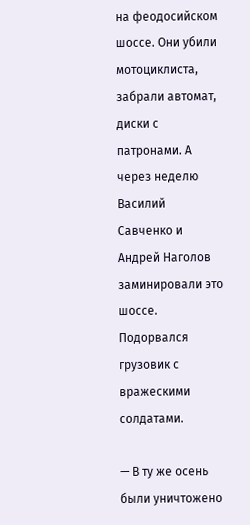на феодосийском шоссе. Они убили мотоциклиста, забрали автомат, диски с патронами. А через неделю Василий Савченко и Андрей Наголов заминировали это шоссе. Подорвался грузовик с вражескими солдатами.

— В ту же осень были уничтожено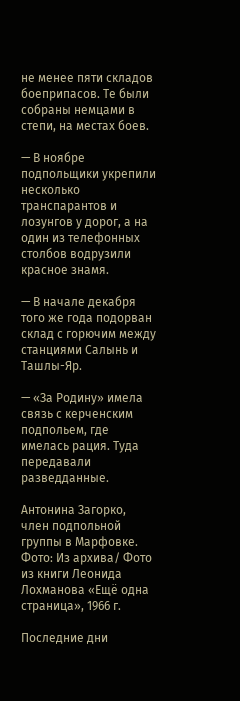не менее пяти складов боеприпасов. Те были собраны немцами в степи, на местах боев.

— В ноябре подпольщики укрепили несколько транспарантов и лозунгов у дорог, а на один из телефонных столбов водрузили красное знамя.

— В начале декабря того же года подорван склад с горючим между станциями Салынь и Ташлы-Яр.

— «За Родину» имела связь с керченским подпольем, где имелась рация. Туда передавали разведданные.

Антонина Загорко, член подпольной группы в Марфовке. Фото: Из архива/ Фото из книги Леонида Лохманова «Ещё одна страница», 1966 г.

Последние дни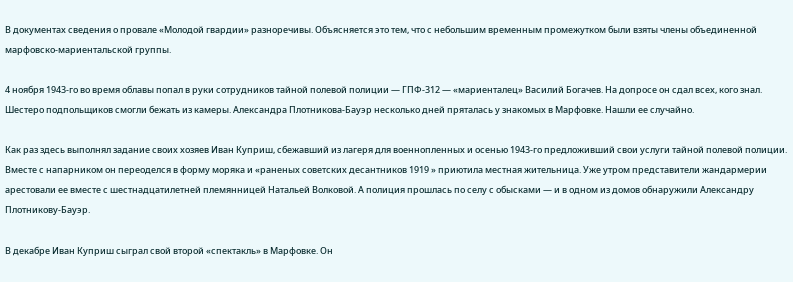В документах сведения о провале «Молодой гвардии» разноречивы. Объясняется это тем, что с небольшим временным промежутком были взяты члены объединенной марфовско-мариентальской группы.

4 ноября 1943-го во время облавы попал в руки сотрудников тайной полевой полиции — ГПФ-312 — «мариенталец» Василий Богачев. На допросе он сдал всех, кого знал. Шестеро подпольщиков смогли бежать из камеры. Александра Плотникова-Бауэр несколько дней пряталась у знакомых в Марфовке. Нашли ее случайно.

Как раз здесь выполнял задание своих хозяев Иван Куприш, сбежавший из лагеря для военнопленных и осенью 1943-го предложивший свои услуги тайной полевой полиции. Вместе с напарником он переоделся в форму моряка и «раненых советских десантников 1919 » приютила местная жительница. Уже утром представители жандармерии арестовали ее вместе с шестнадцатилетней племянницей Натальей Волковой. А полиция прошлась по селу с обысками — и в одном из домов обнаружили Александру Плотникову-Бауэр.

В декабре Иван Куприш сыграл свой второй «спектакль» в Марфовке. Он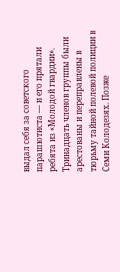выдал себя за советского парашютиста — и его прятали ребята из «Молодой гвардии». Тринадцать членов группы были арестованы и переправлены в тюрьму тайной полевой полиции в Семи Колодезях. Позже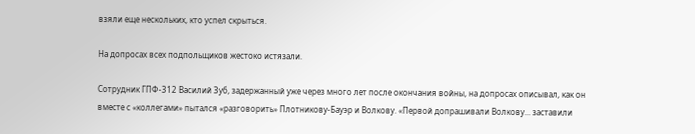взяли еще нескольких, кто успел скрыться.

На допросах всех подпольщиков жестоко истязали.

Сотрудник ГПФ-312 Василий Зуб, задержанный уже через много лет после окончания войны, на допросах описывал, как он вместе с «коллегами» пытался «разговорить» Плотникову-Бауэр и Волкову. «Первой допрашивали Волкову... заставили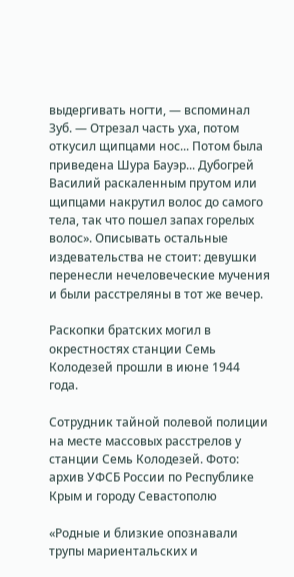выдергивать ногти, — вспоминал Зуб. — Отрезал часть уха, потом откусил щипцами нос... Потом была приведена Шура Бауэр... Дубогрей Василий раскаленным прутом или щипцами накрутил волос до самого тела, так что пошел запах горелых волос». Описывать остальные издевательства не стоит: девушки перенесли нечеловеческие мучения и были расстреляны в тот же вечер.

Раскопки братских могил в окрестностях станции Семь Колодезей прошли в июне 1944 года.

Сотрудник тайной полевой полиции на месте массовых расстрелов у станции Семь Колодезей. Фото: архив УФСБ России по Республике Крым и городу Севастополю

«Родные и близкие опознавали трупы мариентальских и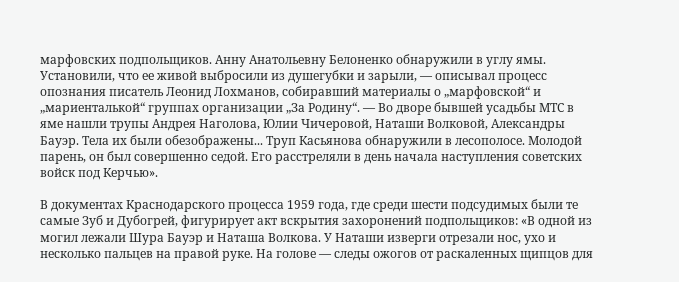марфовских подпольщиков. Анну Анатольевну Белоненко обнаружили в углу ямы. Установили, что ее живой выбросили из душегубки и зарыли, — описывал процесс опознания писатель Леонид Лохманов, собиравший материалы о „марфовской“ и „мариенталькой“ группах организации „За Родину“. — Во дворе бывшей усадьбы МТС в яме нашли трупы Андрея Наголова, Юлии Чичеровой, Наташи Волковой, Александры Бауэр. Тела их были обезображены... Труп Касьянова обнаружили в лесополосе. Молодой парень, он был совершенно седой. Его расстреляли в день начала наступления советских войск под Керчью».

В документах Краснодарского процесса 1959 года, где среди шести подсудимых были те самые Зуб и Дубогрей, фигурирует акт вскрытия захоронений подпольщиков: «В одной из могил лежали Шура Бауэр и Наташа Волкова. У Наташи изверги отрезали нос, ухо и несколько пальцев на правой руке. На голове — следы ожогов от раскаленных щипцов для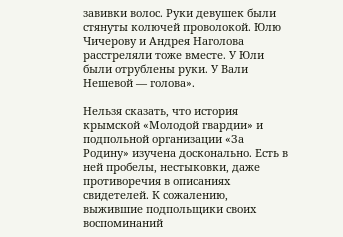завивки волос. Руки девушек были стянуты колючей проволокой. Юлю Чичерову и Андрея Наголова расстреляли тоже вместе. У Юли были отрублены руки. У Вали Нешевой — голова».

Нельзя сказать, что история крымской «Молодой гвардии» и подпольной организации «За Родину» изучена досконально. Есть в ней пробелы, нестыковки, даже противоречия в описаниях свидетелей. К сожалению, выжившие подпольщики своих воспоминаний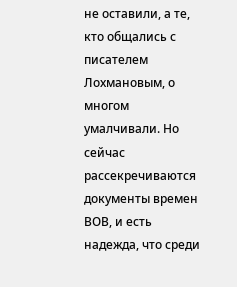не оставили, а те, кто общались с писателем Лохмановым, о многом умалчивали. Но сейчас рассекречиваются документы времен ВОВ, и есть надежда, что среди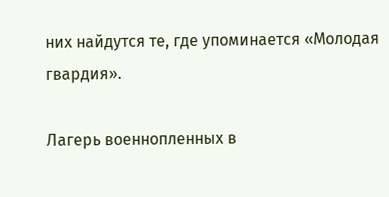них найдутся те, где упоминается «Молодая гвардия».

Лагерь военнопленных в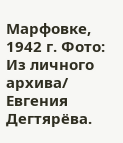Марфовке, 1942 г. Фото: Из личного архива/ Евгения Дегтярёва.